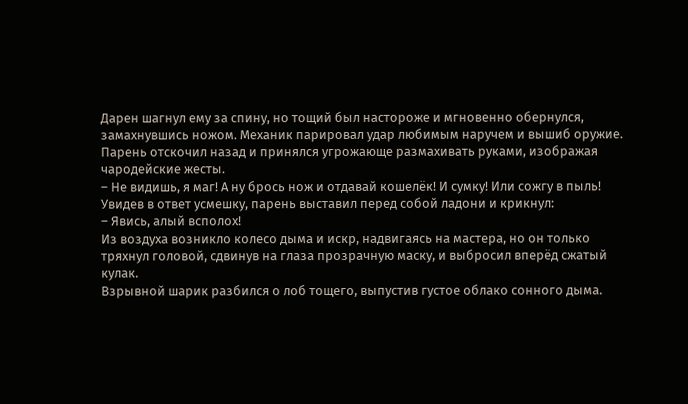Дарен шагнул ему за спину, но тощий был настороже и мгновенно обернулся, замахнувшись ножом. Механик парировал удар любимым наручем и вышиб оружие. Парень отскочил назад и принялся угрожающе размахивать руками, изображая чародейские жесты.
– Не видишь, я маг! А ну брось нож и отдавай кошелёк! И сумку! Или сожгу в пыль!
Увидев в ответ усмешку, парень выставил перед собой ладони и крикнул:
– Явись, алый всполох!
Из воздуха возникло колесо дыма и искр, надвигаясь на мастера, но он только тряхнул головой, сдвинув на глаза прозрачную маску, и выбросил вперёд сжатый кулак.
Взрывной шарик разбился о лоб тощего, выпустив густое облако сонного дыма.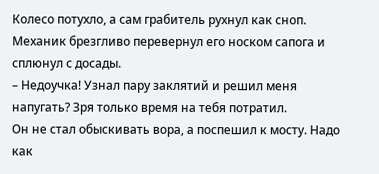Колесо потухло, а сам грабитель рухнул как сноп. Механик брезгливо перевернул его носком сапога и сплюнул с досады.
– Недоучка! Узнал пару заклятий и решил меня напугать? Зря только время на тебя потратил.
Он не стал обыскивать вора, а поспешил к мосту. Надо как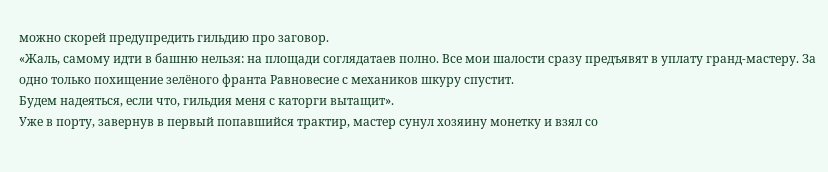можно скорей предупредить гильдию про заговор.
«Жаль, самому идти в башню нельзя: на площади соглядатаев полно. Все мои шалости сразу предъявят в уплату гранд-мастеру. За одно только похищение зелёного франта Равновесие с механиков шкуру спустит.
Будем надеяться, если что, гильдия меня с каторги вытащит».
Уже в порту, завернув в первый попавшийся трактир, мастер сунул хозяину монетку и взял со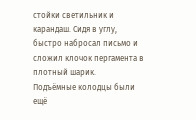стойки светильник и карандаш. Сидя в углу, быстро набросал письмо и сложил клочок пергамента в плотный шарик.
Подъёмные колодцы были ещё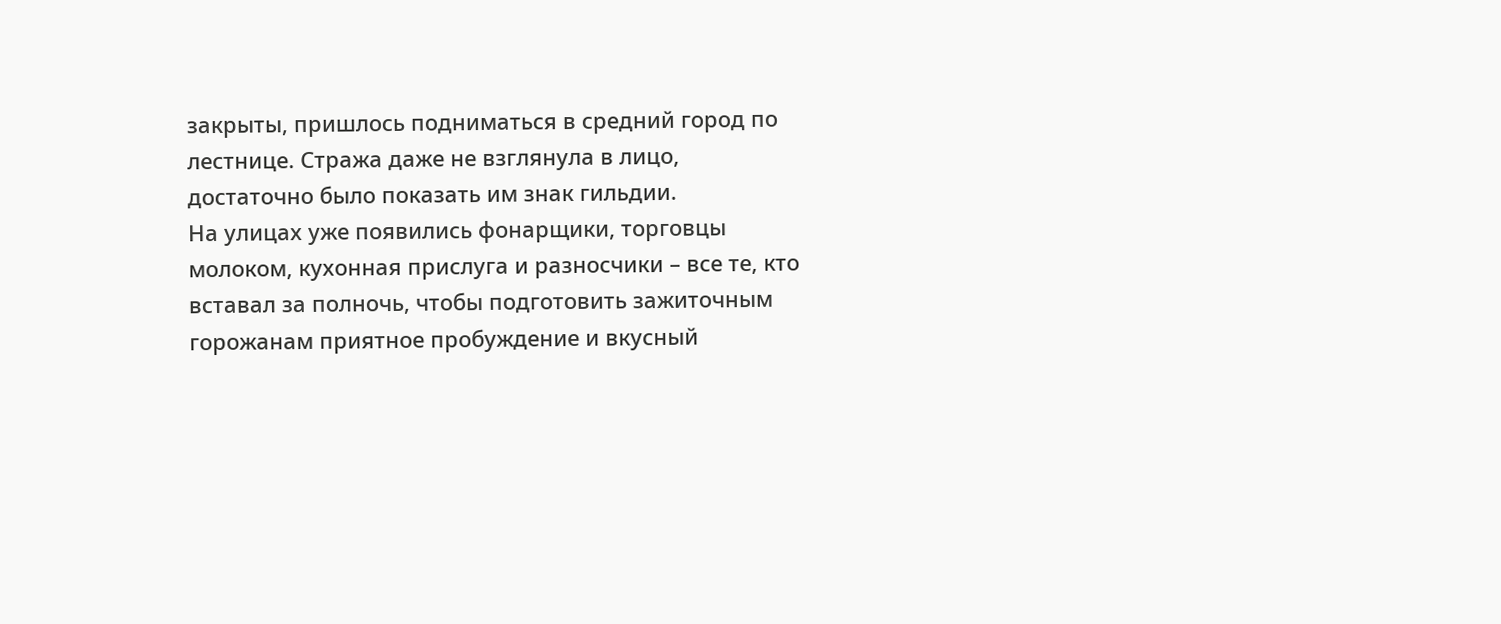закрыты, пришлось подниматься в средний город по лестнице. Стража даже не взглянула в лицо, достаточно было показать им знак гильдии.
На улицах уже появились фонарщики, торговцы молоком, кухонная прислуга и разносчики – все те, кто вставал за полночь, чтобы подготовить зажиточным горожанам приятное пробуждение и вкусный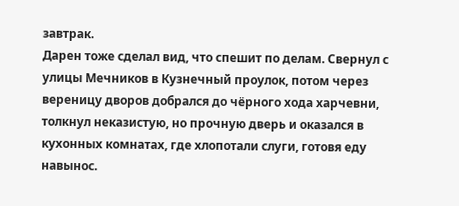завтрак.
Дарен тоже сделал вид, что спешит по делам. Свернул с улицы Мечников в Кузнечный проулок, потом через вереницу дворов добрался до чёрного хода харчевни, толкнул неказистую, но прочную дверь и оказался в кухонных комнатах, где хлопотали слуги, готовя еду навынос.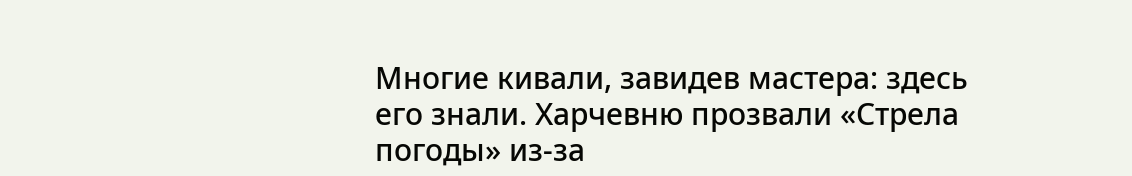Многие кивали, завидев мастера: здесь его знали. Харчевню прозвали «Стрела погоды» из-за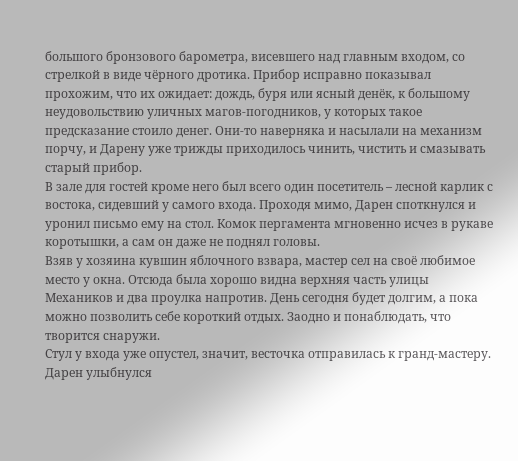большого бронзового барометра, висевшего над главным входом, со стрелкой в виде чёрного дротика. Прибор исправно показывал прохожим, что их ожидает: дождь, буря или ясный денёк, к большому неудовольствию уличных магов-погодников, у которых такое предсказание стоило денег. Они-то наверняка и насылали на механизм порчу, и Дарену уже трижды приходилось чинить, чистить и смазывать старый прибор.
В зале для гостей кроме него был всего один посетитель – лесной карлик с востока, сидевший у самого входа. Проходя мимо, Дарен споткнулся и уронил письмо ему на стол. Комок пергамента мгновенно исчез в рукаве коротышки, а сам он даже не поднял головы.
Взяв у хозяина кувшин яблочного взвара, мастер сел на своё любимое место у окна. Отсюда была хорошо видна верхняя часть улицы Механиков и два проулка напротив. День сегодня будет долгим, а пока можно позволить себе короткий отдых. Заодно и понаблюдать, что творится снаружи.
Стул у входа уже опустел, значит, весточка отправилась к гранд-мастеру. Дарен улыбнулся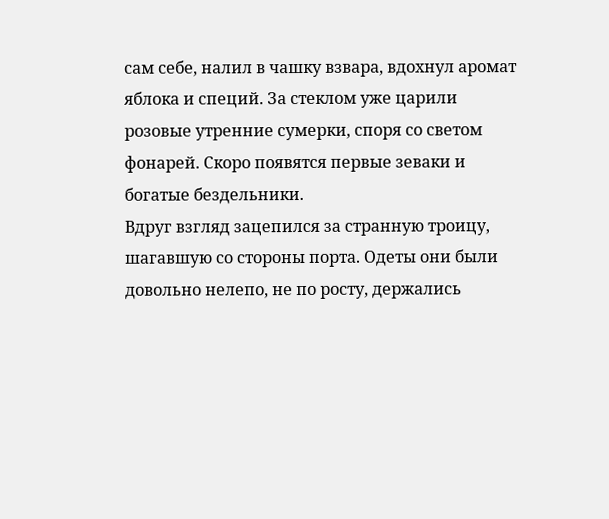сам себе, налил в чашку взвара, вдохнул аромат яблока и специй. За стеклом уже царили розовые утренние сумерки, споря со светом фонарей. Скоро появятся первые зеваки и богатые бездельники.
Вдруг взгляд зацепился за странную троицу, шагавшую со стороны порта. Одеты они были довольно нелепо, не по росту, держались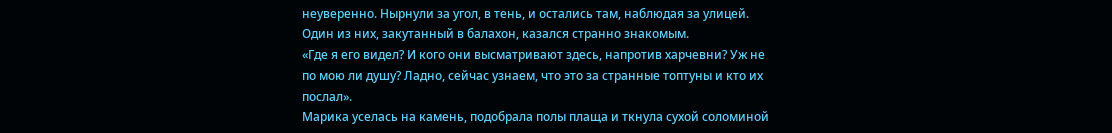неуверенно. Нырнули за угол, в тень, и остались там, наблюдая за улицей. Один из них, закутанный в балахон, казался странно знакомым.
«Где я его видел? И кого они высматривают здесь, напротив харчевни? Уж не по мою ли душу? Ладно, сейчас узнаем, что это за странные топтуны и кто их послал».
Марика уселась на камень, подобрала полы плаща и ткнула сухой соломиной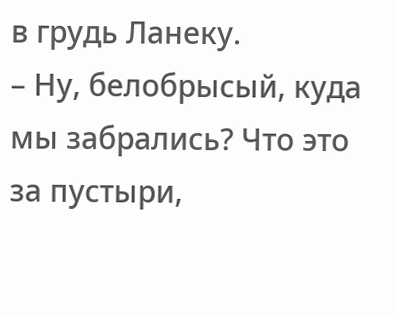в грудь Ланеку.
– Ну, белобрысый, куда мы забрались? Что это за пустыри,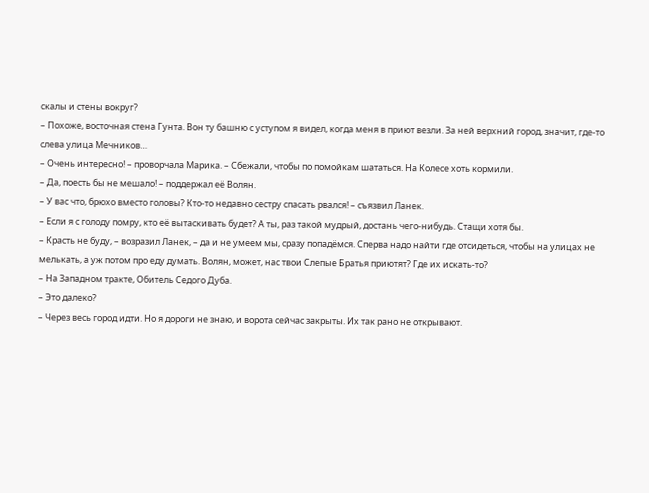скалы и стены вокруг?
– Похоже, восточная стена Гунта. Вон ту башню с уступом я видел, когда меня в приют везли. За ней верхний город, значит, где-то слева улица Мечников…
– Очень интересно! – проворчала Марика. – Сбежали, чтобы по помойкам шататься. На Колесе хоть кормили.
– Да, поесть бы не мешало! – поддержал её Волян.
– У вас что, брюхо вместо головы? Кто-то недавно сестру спасать рвался! – съязвил Ланек.
– Если я с голоду помру, кто её вытаскивать будет? А ты, раз такой мудрый, достань чего-нибудь. Стащи хотя бы.
– Красть не буду, – возразил Ланек, – да и не умеем мы, сразу попадёмся. Сперва надо найти где отсидеться, чтобы на улицах не мелькать, а уж потом про еду думать. Волян, может, нас твои Слепые Братья приютят? Где их искать-то?
– На Западном тракте, Обитель Седого Дуба.
– Это далеко?
– Через весь город идти. Но я дороги не знаю, и ворота сейчас закрыты. Их так рано не открывают.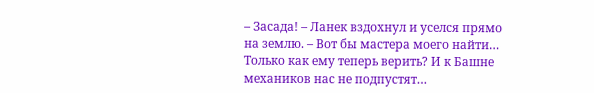– Засада! – Ланек вздохнул и уселся прямо на землю. – Вот бы мастера моего найти… Только как ему теперь верить? И к Башне механиков нас не подпустят…